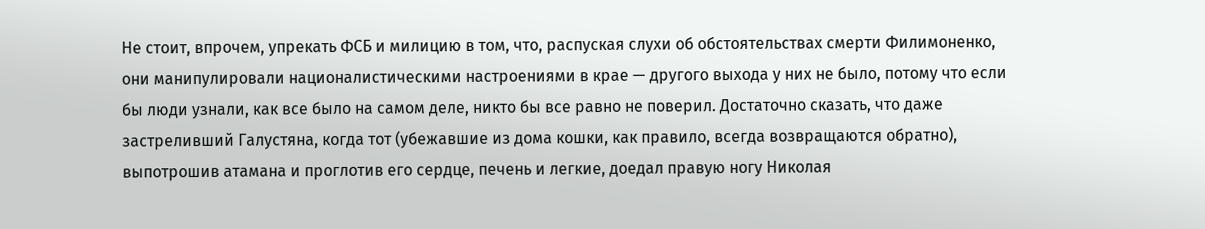Не стоит, впрочем, упрекать ФСБ и милицию в том, что, распуская слухи об обстоятельствах смерти Филимоненко, они манипулировали националистическими настроениями в крае — другого выхода у них не было, потому что если бы люди узнали, как все было на самом деле, никто бы все равно не поверил. Достаточно сказать, что даже застреливший Галустяна, когда тот (убежавшие из дома кошки, как правило, всегда возвращаются обратно), выпотрошив атамана и проглотив его сердце, печень и легкие, доедал правую ногу Николая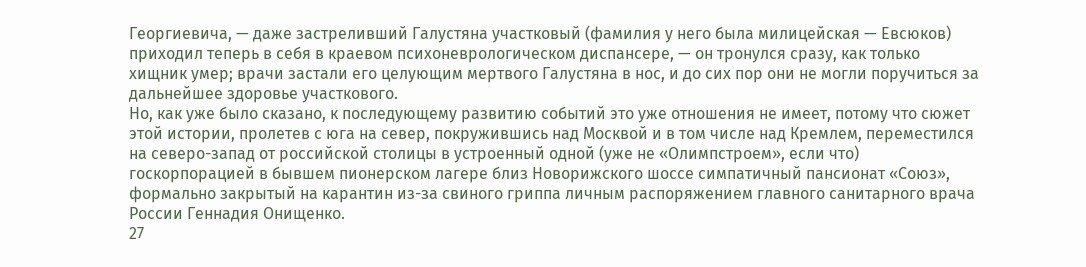Георгиевича, — даже застреливший Галустяна участковый (фамилия у него была милицейская — Евсюков) приходил теперь в себя в краевом психоневрологическом диспансере, — он тронулся сразу, как только хищник умер; врачи застали его целующим мертвого Галустяна в нос, и до сих пор они не могли поручиться за дальнейшее здоровье участкового.
Но, как уже было сказано, к последующему развитию событий это уже отношения не имеет, потому что сюжет этой истории, пролетев с юга на север, покружившись над Москвой и в том числе над Кремлем, переместился на северо-запад от российской столицы в устроенный одной (уже не «Олимпстроем», если что) госкорпорацией в бывшем пионерском лагере близ Новорижского шоссе симпатичный пансионат «Союз», формально закрытый на карантин из-за свиного гриппа личным распоряжением главного санитарного врача России Геннадия Онищенко.
27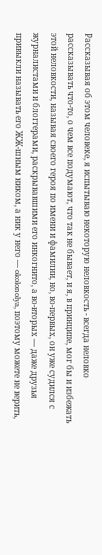Рассказывая об этом человеке, я испытываю некоторую неловкость - всегда неловко рассказывать что-то, о чем все подумают, что так не бывает, и я, в принципе, мог бы и избежать этой неловкости, называя своего героя по имени и фамилии, но, во-первых, он уже судился с журналистами и блоггерами, раскрывавшими его инкогнито, а во-вторых — даже друзья привыкли называть его ЖЖ-шным ником, а ник у него — okolonolya, поэтому можете не верить,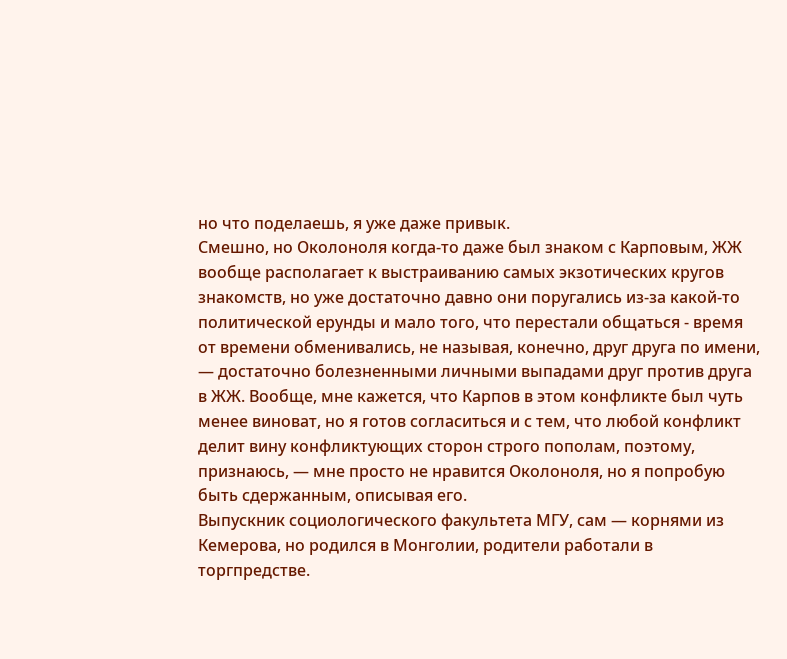но что поделаешь, я уже даже привык.
Смешно, но Околоноля когда-то даже был знаком с Карповым, ЖЖ вообще располагает к выстраиванию самых экзотических кругов знакомств, но уже достаточно давно они поругались из-за какой-то политической ерунды и мало того, что перестали общаться - время от времени обменивались, не называя, конечно, друг друга по имени, — достаточно болезненными личными выпадами друг против друга в ЖЖ. Вообще, мне кажется, что Карпов в этом конфликте был чуть менее виноват, но я готов согласиться и с тем, что любой конфликт делит вину конфликтующих сторон строго пополам, поэтому, признаюсь, — мне просто не нравится Околоноля, но я попробую быть сдержанным, описывая его.
Выпускник социологического факультета МГУ, сам — корнями из Кемерова, но родился в Монголии, родители работали в торгпредстве.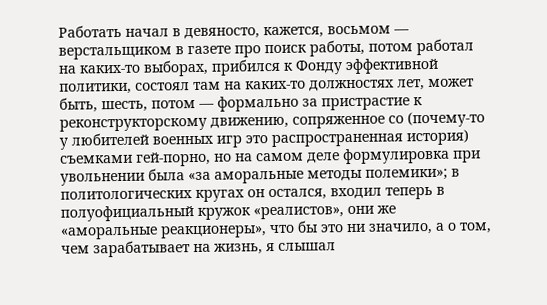Работать начал в девяносто, кажется, восьмом — верстальщиком в газете про поиск работы, потом работал на каких-то выборах, прибился к Фонду эффективной политики, состоял там на каких-то должностях лет, может быть, шесть, потом — формально за пристрастие к реконструкторскому движению, сопряженное со (почему-то у любителей военных игр это распространенная история) съемками гей-порно, но на самом деле формулировка при увольнении была «за аморальные методы полемики»; в политологических кругах он остался, входил теперь в полуофициальный кружок «реалистов», они же «аморальные реакционеры», что бы это ни значило, а о том, чем зарабатывает на жизнь, я слышал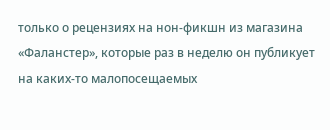только о рецензиях на нон-фикшн из магазина «Фаланстер», которые раз в неделю он публикует на каких-то малопосещаемых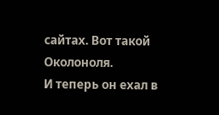сайтах. Вот такой Околоноля.
И теперь он ехал в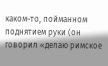каком-то, пойманном поднятием руки (он говорил «делаю римское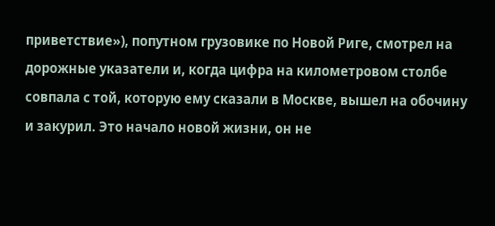приветствие»), попутном грузовике по Новой Риге, смотрел на дорожные указатели и, когда цифра на километровом столбе совпала с той, которую ему сказали в Москве, вышел на обочину и закурил. Это начало новой жизни, он не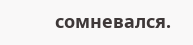сомневался.